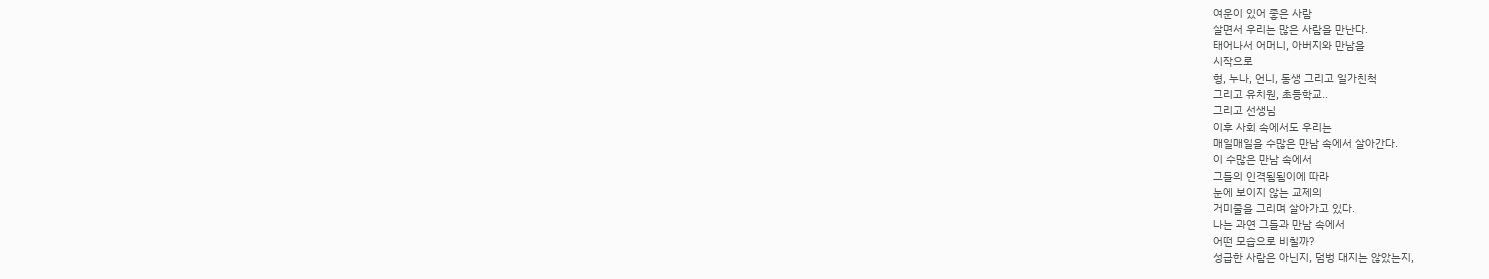여운이 있어 좋은 사람
살면서 우리는 많은 사람을 만난다.
태어나서 어머니, 아버지와 만남을
시작으로
형, 누나, 언니, 동생 그리고 일가친척
그리고 유치원, 초등학교..
그리고 선생님
이후 사회 속에서도 우리는
매일매일을 수많은 만남 속에서 살아간다.
이 수많은 만남 속에서
그들의 인격됨됨이에 따라
눈에 보이지 않는 교제의
거미줄을 그리며 살아가고 있다.
나는 과연 그들과 만남 속에서
어떤 모습으로 비칠까?
성급한 사람은 아닌지, 덤벙 대지는 않았는지,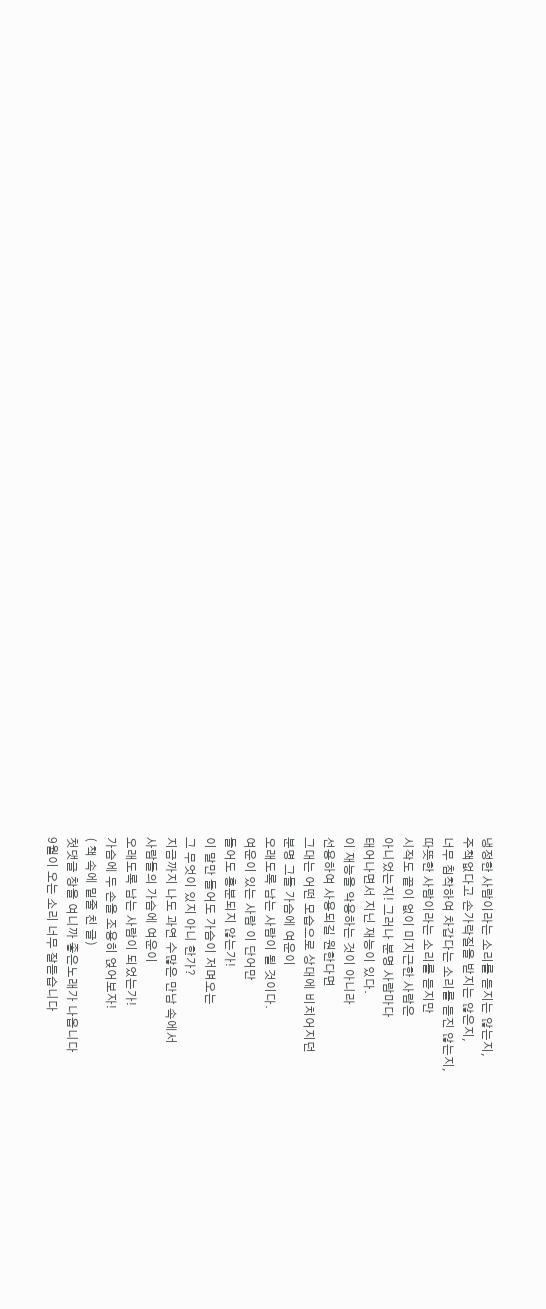냉정한 사람이라는 소리를 듣지는 않는지,
주책없다고 손가락질을 받지는 않은지,
너무 침착하여 차갑다는 소리를 듣진 않는지,
따뜻한 사람이라는 소리를 듣지만
시작도 끝이 없이 미지근한 사람은
아니었는지! 그러나 분명 사람마다
태어나면서 지닌 재능이 있다.
이 재능을 악용하는 것이 아니라
선용하여 사용되길 원한다면
그대는 어떤 모습으로 상대에 비치어지던
분명 그들 가슴에 여운이
오래도록 남는 사람이 될 것이다.
여운이 있는 사람 이 단어만
들어도 흥분되지 않는가!
이 말만 들어도 가슴이 저며오는
그 무엇이 있지 아니 한가?
지금까지 나도 과연 수많은 만남 속에서
사람들의 가슴에 여운이
오래도록 남는 사람이 되었는가!
가슴에 두 손을 조용히 얹어보자!
( 책 속에 밑줄 친 글)
첫댓글 창을 여니까 좋은노래가 나옵니다
9월이 오는 소리 너무 잘듣습니다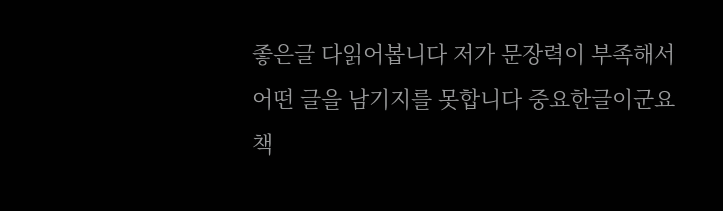좋은글 다읽어봅니다 저가 문장력이 부족해서
어떤 글을 남기지를 못합니다 중요한글이군요
책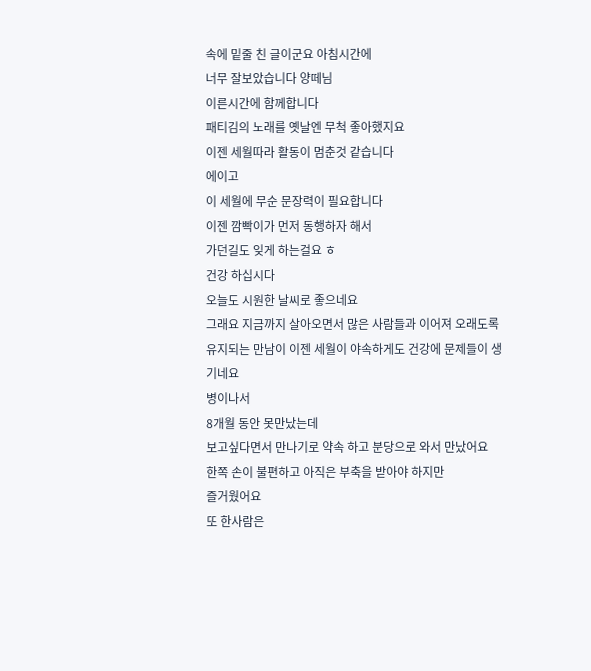속에 밑줄 친 글이군요 아침시간에
너무 잘보았습니다 양떼님
이른시간에 함께합니다
패티김의 노래를 옛날엔 무척 좋아했지요
이젠 세월따라 활동이 멈춘것 같습니다
에이고
이 세월에 무순 문장력이 필요합니다
이젠 깜빡이가 먼저 동행하자 해서
가던길도 잊게 하는걸요 ㅎ
건강 하십시다
오늘도 시원한 날씨로 좋으네요
그래요 지금까지 살아오면서 많은 사람들과 이어져 오래도록 유지되는 만남이 이젠 세월이 야속하게도 건강에 문제들이 생기네요
병이나서
8개월 동안 못만났는데
보고싶다면서 만나기로 약속 하고 분당으로 와서 만났어요
한쪽 손이 불편하고 아직은 부축을 받아야 하지만
즐거웠어요
또 한사람은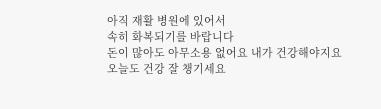아직 재활 병원에 있어서
속히 화복되기를 바랍니다
돈이 많아도 아무소용 없어요 내가 건강해야지요
오늘도 건강 잘 챙기세요